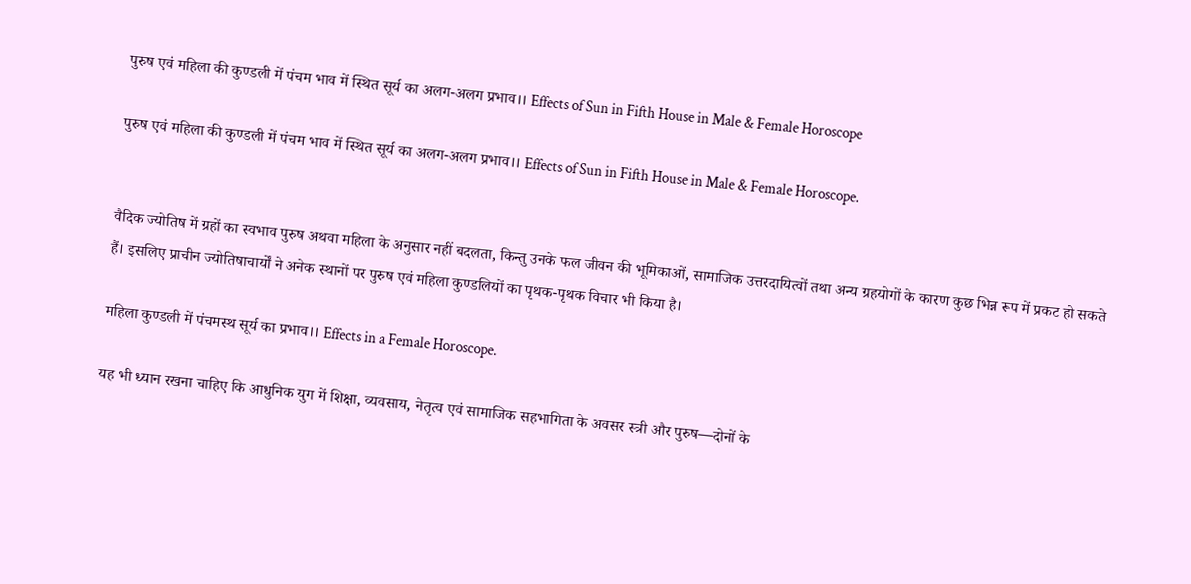पुरुष एवं महिला की कुण्डली में पंचम भाव में स्थित सूर्य का अलग-अलग प्रभाव।। Effects of Sun in Fifth House in Male & Female Horoscope

पुरुष एवं महिला की कुण्डली में पंचम भाव में स्थित सूर्य का अलग-अलग प्रभाव।। Effects of Sun in Fifth House in Male & Female Horoscope.


वैदिक ज्योतिष में ग्रहों का स्वभाव पुरुष अथवा महिला के अनुसार नहीं बदलता, किन्तु उनके फल जीवन की भूमिकाओं, सामाजिक उत्तरदायित्वों तथा अन्य ग्रहयोगों के कारण कुछ भिन्न रूप में प्रकट हो सकते हैं। इसलिए प्राचीन ज्योतिषाचार्यों ने अनेक स्थानों पर पुरुष एवं महिला कुण्डलियों का पृथक-पृथक विचार भी किया है।

महिला कुण्डली में पंचमस्थ सूर्य का प्रभाव।। Effects in a Female Horoscope.

यह भी ध्यान रखना चाहिए कि आधुनिक युग में शिक्षा, व्यवसाय, नेतृत्व एवं सामाजिक सहभागिता के अवसर स्त्री और पुरुष—दोनों के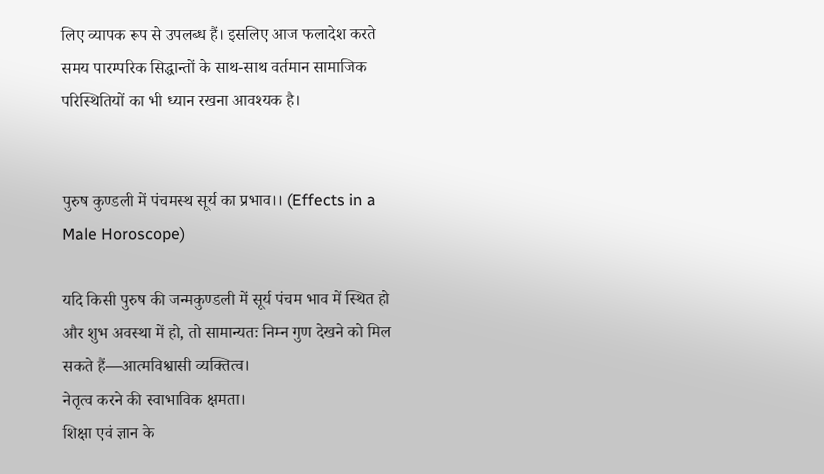लिए व्यापक रूप से उपलब्ध हैं। इसलिए आज फलादेश करते समय पारम्परिक सिद्धान्तों के साथ-साथ वर्तमान सामाजिक परिस्थितियों का भी ध्यान रखना आवश्यक है।


पुरुष कुण्डली में पंचमस्थ सूर्य का प्रभाव।। (Effects in a Male Horoscope)

यदि किसी पुरुष की जन्मकुण्डली में सूर्य पंचम भाव में स्थित हो और शुभ अवस्था में हो, तो सामान्यतः निम्न गुण देखने को मिल सकते हैं—आत्मविश्वासी व्यक्तित्व।
नेतृत्व करने की स्वाभाविक क्षमता।
शिक्षा एवं ज्ञान के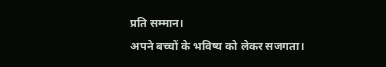प्रति सम्मान।
अपने बच्चों के भविष्य को लेकर सजगता।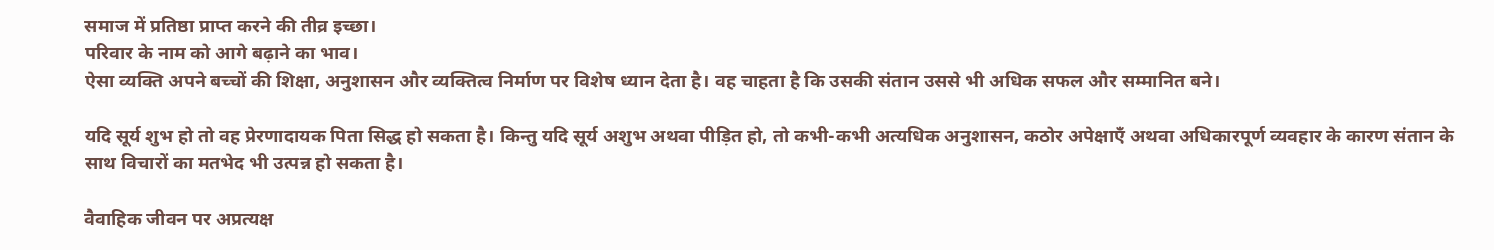समाज में प्रतिष्ठा प्राप्त करने की तीव्र इच्छा।
परिवार के नाम को आगे बढ़ाने का भाव।
ऐसा व्यक्ति अपने बच्चों की शिक्षा, अनुशासन और व्यक्तित्व निर्माण पर विशेष ध्यान देता है। वह चाहता है कि उसकी संतान उससे भी अधिक सफल और सम्मानित बने।

यदि सूर्य शुभ हो तो वह प्रेरणादायक पिता सिद्ध हो सकता है। किन्तु यदि सूर्य अशुभ अथवा पीड़ित हो, तो कभी-कभी अत्यधिक अनुशासन, कठोर अपेक्षाएँ अथवा अधिकारपूर्ण व्यवहार के कारण संतान के साथ विचारों का मतभेद भी उत्पन्न हो सकता है।

वैवाहिक जीवन पर अप्रत्यक्ष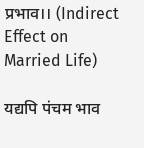प्रभाव।। (Indirect Effect on Married Life)

यद्यपि पंचम भाव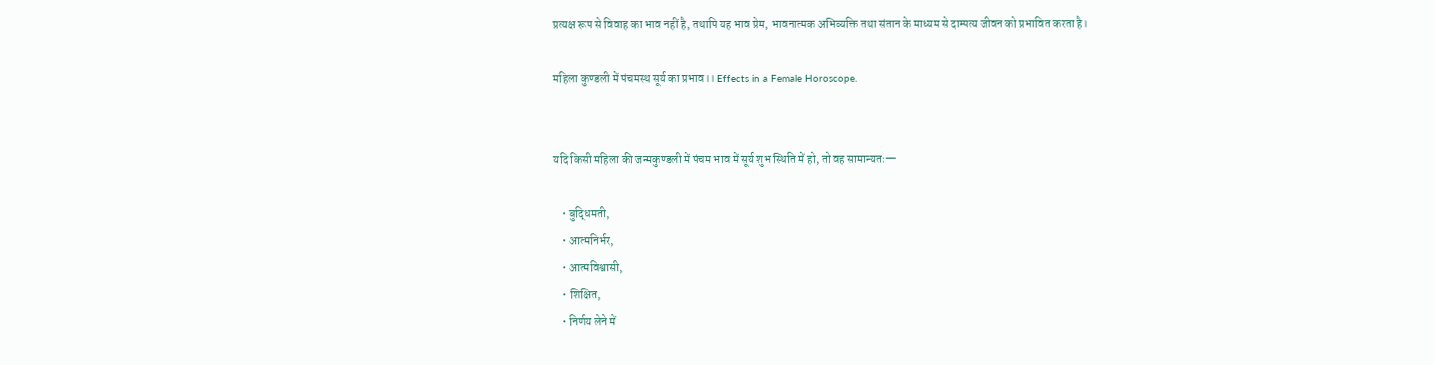प्रत्यक्ष रूप से विवाह का भाव नहीं है, तथापि यह भाव प्रेम, भावनात्मक अभिव्यक्ति तथा संतान के माध्यम से दाम्पत्य जीवन को प्रभावित करता है।

महिला कुण्डली में पंचमस्थ सूर्य का प्रभाव।। Effects in a Female Horoscope.


यदि किसी महिला की जन्मकुण्डली में पंचम भाव में सूर्य शुभ स्थिति में हो, तो वह सामान्यतः—

    • बुद्धिमती,
    • आत्मनिर्भर,
    • आत्मविश्वासी,
    • शिक्षित,
    • निर्णय लेने में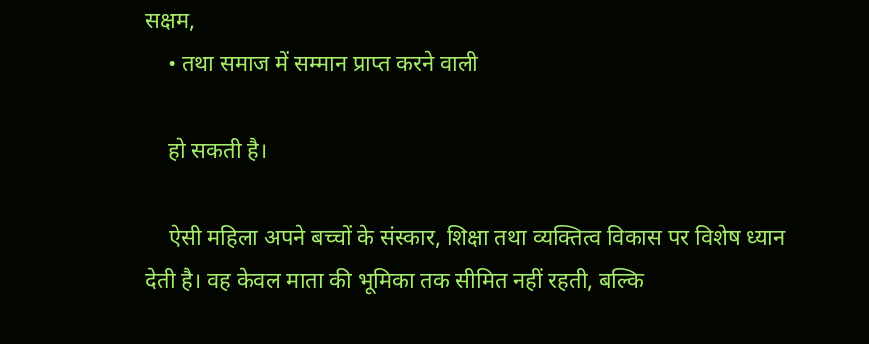सक्षम,
    • तथा समाज में सम्मान प्राप्त करने वाली

    हो सकती है।

    ऐसी महिला अपने बच्चों के संस्कार, शिक्षा तथा व्यक्तित्व विकास पर विशेष ध्यान देती है। वह केवल माता की भूमिका तक सीमित नहीं रहती, बल्कि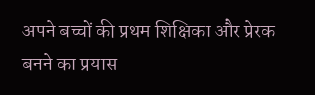अपने बच्चों की प्रथम शिक्षिका और प्रेरक बनने का प्रयास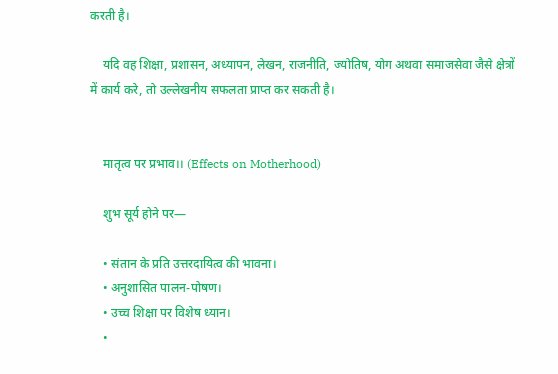करती है।

    यदि वह शिक्षा, प्रशासन, अध्यापन, लेखन, राजनीति, ज्योतिष, योग अथवा समाजसेवा जैसे क्षेत्रों में कार्य करे, तो उल्लेखनीय सफलता प्राप्त कर सकती है।


    मातृत्व पर प्रभाव।। (Effects on Motherhood)

    शुभ सूर्य होने पर—

    • संतान के प्रति उत्तरदायित्व की भावना।
    • अनुशासित पालन-पोषण।
    • उच्च शिक्षा पर विशेष ध्यान।
    •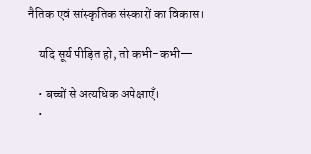नैतिक एवं सांस्कृतिक संस्कारों का विकास।

    यदि सूर्य पीड़ित हो, तो कभी-कभी—

    • बच्चों से अत्यधिक अपेक्षाएँ।
    •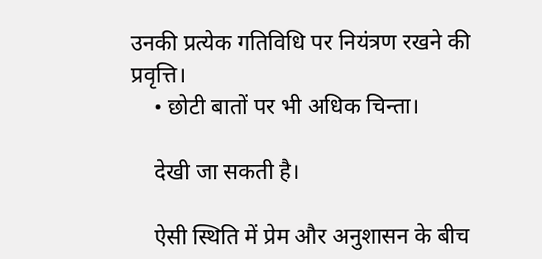उनकी प्रत्येक गतिविधि पर नियंत्रण रखने की प्रवृत्ति।
    • छोटी बातों पर भी अधिक चिन्ता।

    देखी जा सकती है।

    ऐसी स्थिति में प्रेम और अनुशासन के बीच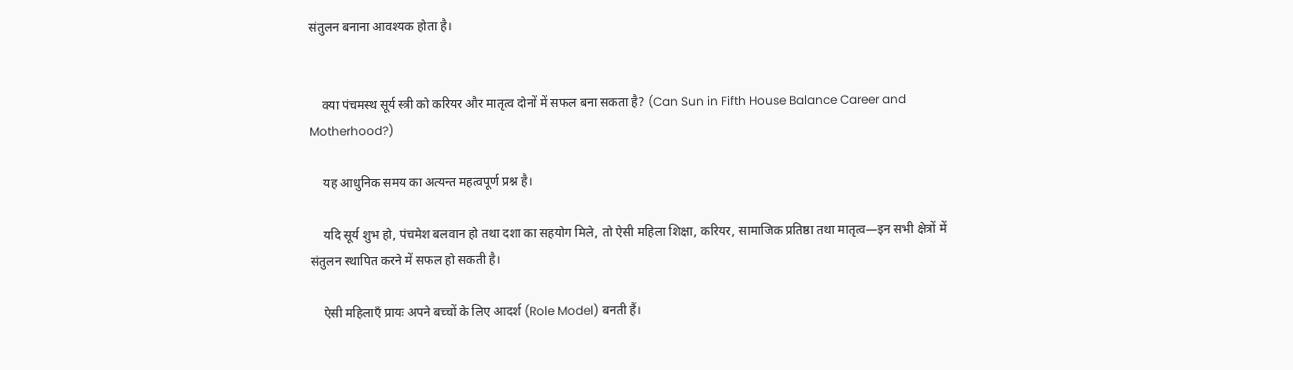संतुलन बनाना आवश्यक होता है।


    क्या पंचमस्थ सूर्य स्त्री को करियर और मातृत्व दोनों में सफल बना सकता है? (Can Sun in Fifth House Balance Career and Motherhood?)

    यह आधुनिक समय का अत्यन्त महत्वपूर्ण प्रश्न है।

    यदि सूर्य शुभ हो, पंचमेश बलवान हो तथा दशा का सहयोग मिले, तो ऐसी महिला शिक्षा, करियर, सामाजिक प्रतिष्ठा तथा मातृत्व—इन सभी क्षेत्रों में संतुलन स्थापित करने में सफल हो सकती है।

    ऐसी महिलाएँ प्रायः अपने बच्चों के लिए आदर्श (Role Model) बनती हैं।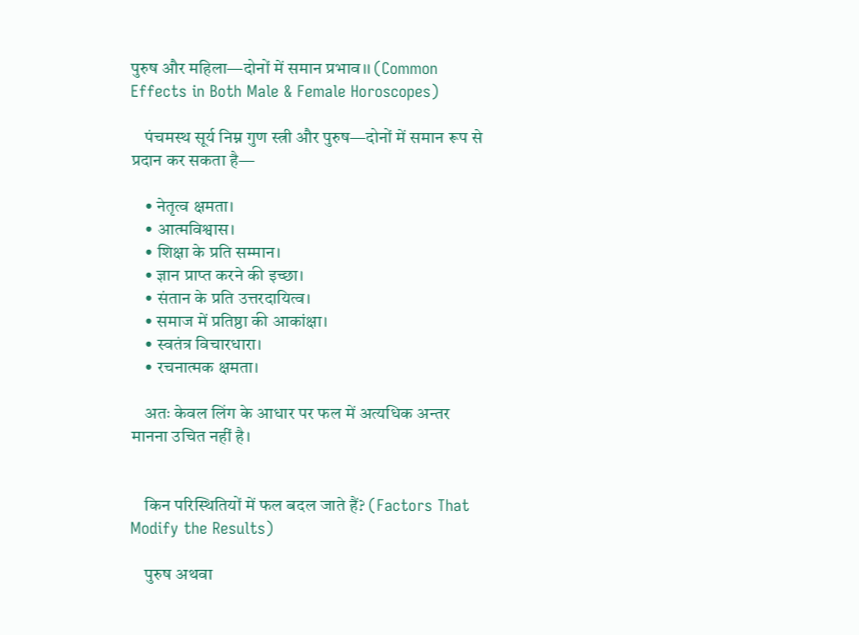पुरुष और महिला—दोनों में समान प्रभाव।। (Common Effects in Both Male & Female Horoscopes)

    पंचमस्थ सूर्य निम्न गुण स्त्री और पुरुष—दोनों में समान रूप से प्रदान कर सकता है—

    • नेतृत्व क्षमता।
    • आत्मविश्वास।
    • शिक्षा के प्रति सम्मान।
    • ज्ञान प्राप्त करने की इच्छा।
    • संतान के प्रति उत्तरदायित्व।
    • समाज में प्रतिष्ठा की आकांक्षा।
    • स्वतंत्र विचारधारा।
    • रचनात्मक क्षमता।

    अतः केवल लिंग के आधार पर फल में अत्यधिक अन्तर मानना उचित नहीं है।


    किन परिस्थितियों में फल बदल जाते हैं? (Factors That Modify the Results)

    पुरुष अथवा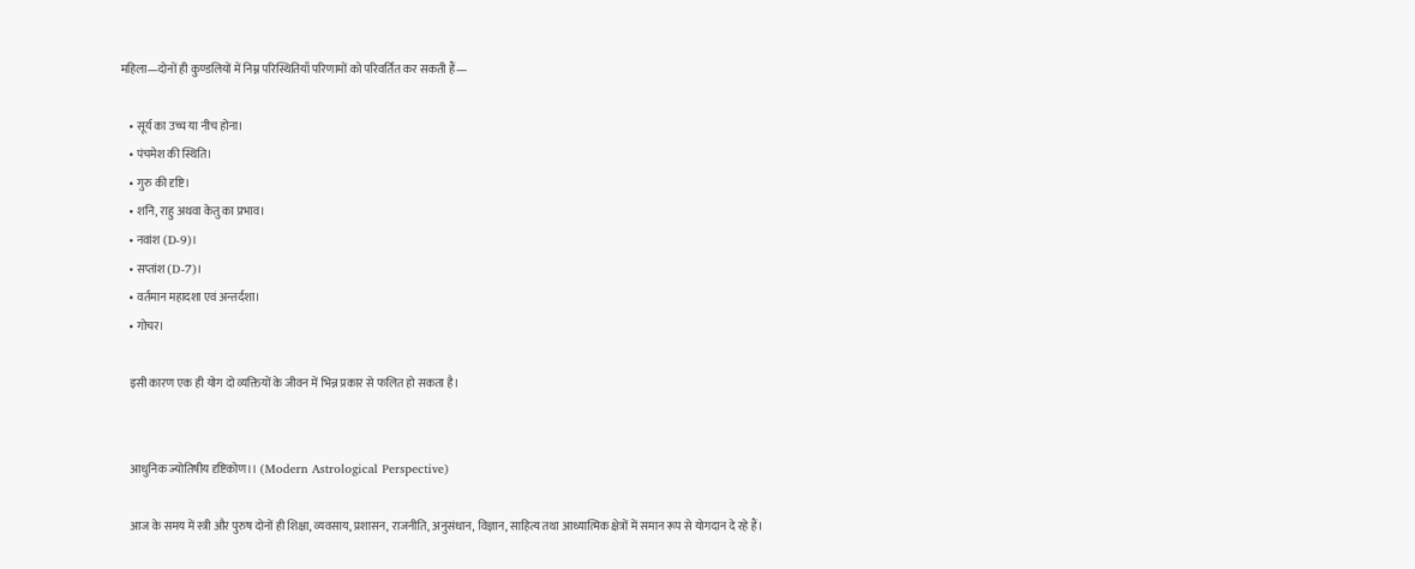महिला—दोनों ही कुण्डलियों में निम्न परिस्थितियाँ परिणामों को परिवर्तित कर सकती हैं—

    • सूर्य का उच्च या नीच होना।
    • पंचमेश की स्थिति।
    • गुरु की दृष्टि।
    • शनि, राहु अथवा केतु का प्रभाव।
    • नवांश (D-9)।
    • सप्तांश (D-7)।
    • वर्तमान महादशा एवं अन्तर्दशा।
    • गोचर।

    इसी कारण एक ही योग दो व्यक्तियों के जीवन में भिन्न प्रकार से फलित हो सकता है।


    आधुनिक ज्योतिषीय दृष्टिकोण।। (Modern Astrological Perspective)

    आज के समय में स्त्री और पुरुष दोनों ही शिक्षा, व्यवसाय, प्रशासन, राजनीति, अनुसंधान, विज्ञान, साहित्य तथा आध्यात्मिक क्षेत्रों में समान रूप से योगदान दे रहे हैं।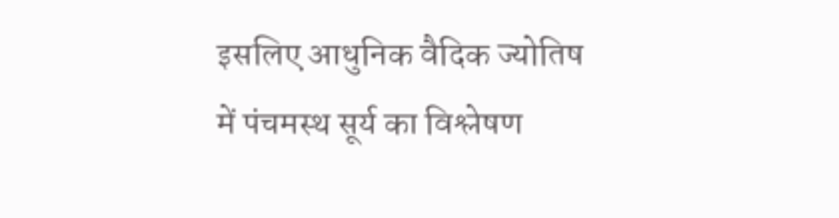इसलिए आधुनिक वैदिक ज्योतिष में पंचमस्थ सूर्य का विश्लेषण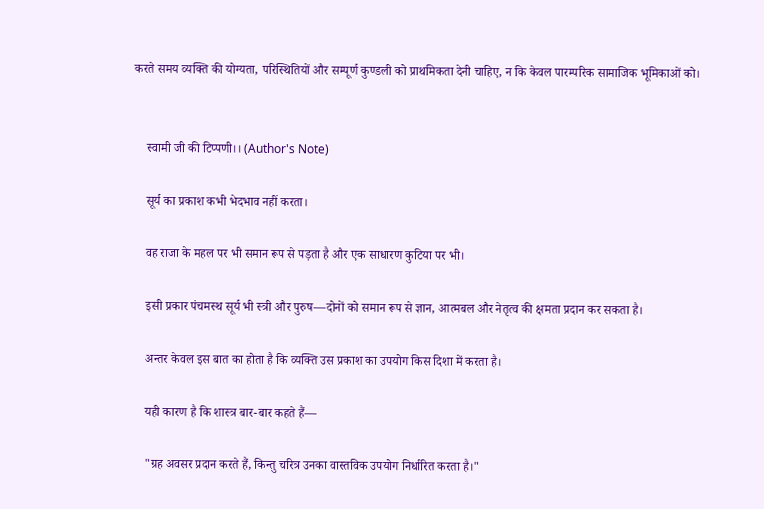करते समय व्यक्ति की योग्यता, परिस्थितियों और सम्पूर्ण कुण्डली को प्राथमिकता देनी चाहिए, न कि केवल पारम्परिक सामाजिक भूमिकाओं को।


    स्वामी जी की टिप्पणी।। (Author's Note)

    सूर्य का प्रकाश कभी भेदभाव नहीं करता।

    वह राजा के महल पर भी समान रूप से पड़ता है और एक साधारण कुटिया पर भी।

    इसी प्रकार पंचमस्थ सूर्य भी स्त्री और पुरुष—दोनों को समान रूप से ज्ञान, आत्मबल और नेतृत्व की क्षमता प्रदान कर सकता है।

    अन्तर केवल इस बात का होता है कि व्यक्ति उस प्रकाश का उपयोग किस दिशा में करता है।

    यही कारण है कि शास्त्र बार-बार कहते हैं—

    "ग्रह अवसर प्रदान करते हैं, किन्तु चरित्र उनका वास्तविक उपयोग निर्धारित करता है।"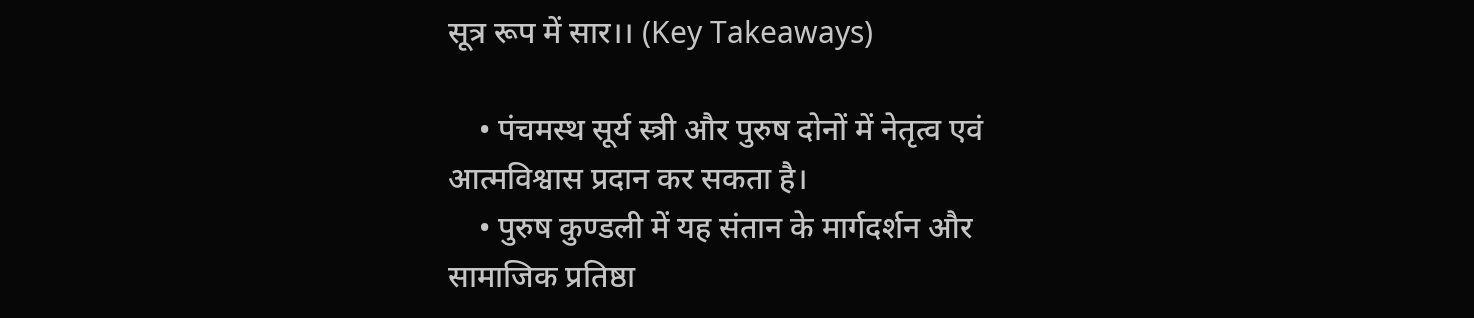सूत्र रूप में सार।। (Key Takeaways)

    • पंचमस्थ सूर्य स्त्री और पुरुष दोनों में नेतृत्व एवं आत्मविश्वास प्रदान कर सकता है।
    • पुरुष कुण्डली में यह संतान के मार्गदर्शन और सामाजिक प्रतिष्ठा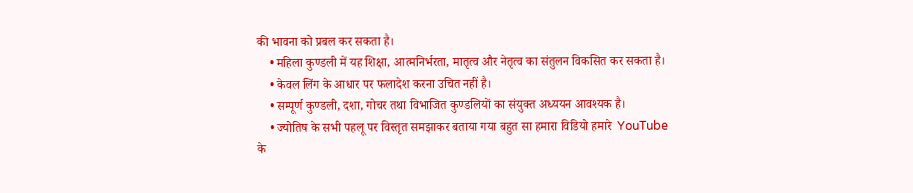की भावना को प्रबल कर सकता है।
    • महिला कुण्डली में यह शिक्षा, आत्मनिर्भरता, मातृत्व और नेतृत्व का संतुलन विकसित कर सकता है।
    • केवल लिंग के आधार पर फलादेश करना उचित नहीं है।
    • सम्पूर्ण कुण्डली, दशा, गोचर तथा विभाजित कुण्डलियों का संयुक्त अध्ययन आवश्यक है।
    • ज्योतिष के सभी पहलू पर विस्तृत समझाकर बताया गया बहुत सा हमारा विडियो हमारे  YouTube के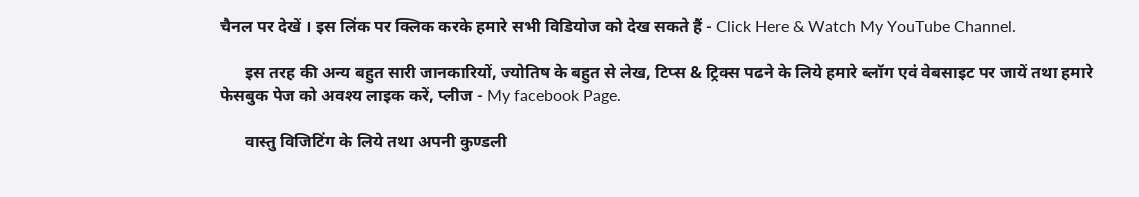चैनल पर देखें । इस लिंक पर क्लिक करके हमारे सभी विडियोज को देख सकते हैं - Click Here & Watch My YouTube Channel.

      इस तरह की अन्य बहुत सारी जानकारियों, ज्योतिष के बहुत से लेख, टिप्स & ट्रिक्स पढने के लिये हमारे ब्लॉग एवं वेबसाइट पर जायें तथा हमारे फेसबुक पेज को अवश्य लाइक करें, प्लीज - My facebook Page.

      वास्तु विजिटिंग के लिये तथा अपनी कुण्डली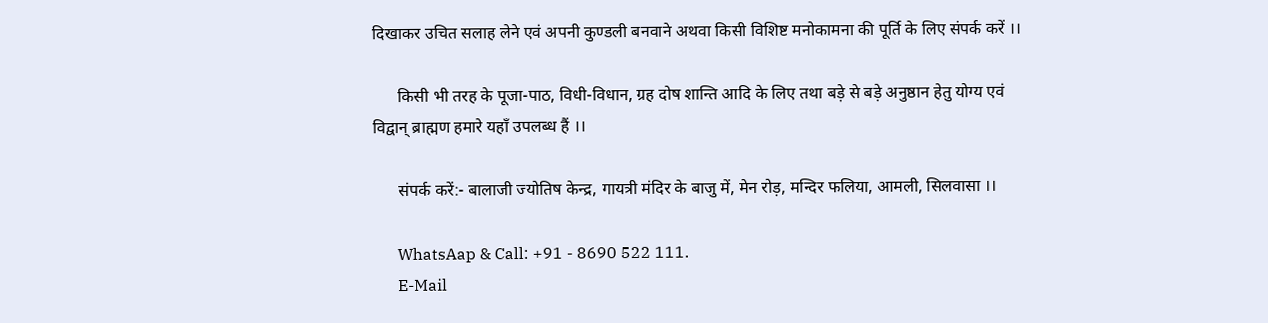दिखाकर उचित सलाह लेने एवं अपनी कुण्डली बनवाने अथवा किसी विशिष्ट मनोकामना की पूर्ति के लिए संपर्क करें ।।

      किसी भी तरह के पूजा-पाठ, विधी-विधान, ग्रह दोष शान्ति आदि के लिए तथा बड़े से बड़े अनुष्ठान हेतु योग्य एवं विद्वान् ब्राह्मण हमारे यहाँ उपलब्ध हैं ।।

      संपर्क करें:- बालाजी ज्योतिष केन्द्र, गायत्री मंदिर के बाजु में, मेन रोड़, मन्दिर फलिया, आमली, सिलवासा ।।

      WhatsAap & Call: +91 - 8690 522 111.
      E-Mail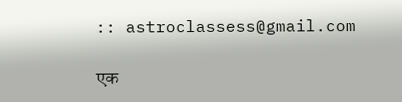:: astroclassess@gmail.com

एक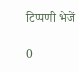टिप्पणी भेजें

0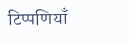टिप्पणियाँ